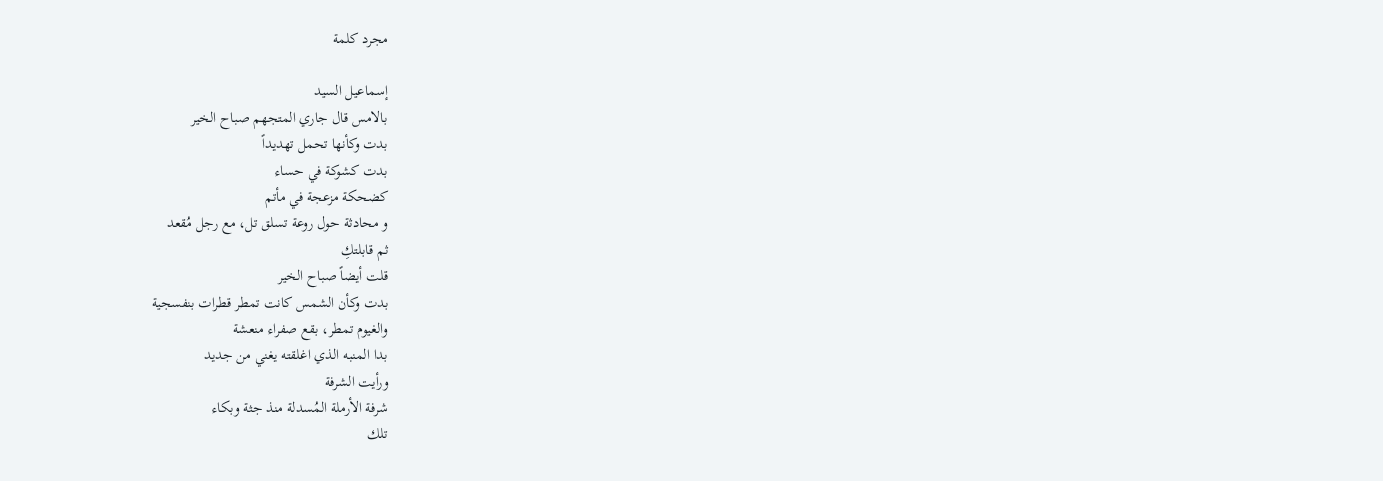مجرد كلمة

إسماعيل السيد
بالامس قال جاري المتجهم صباح الخير
بدت وكأنها تحمل تهديداً
بدت كشوكة في حساء
كضحكة مزعجة في مأتم
و محادثة حول روعة تسلق تل، مع رجل مُقعد
ثم قابلتكِ
قلت أيضاً صباح الخير
بدت وكأن الشمس كانت تمطر قطرات بنفسجية
والغيوم تمطر، بقع صفراء منعشة
بدا المنبه الذي اغلقته يغني من جديد
ورأيت الشرفة
شرفة الأرملة المُسدلة منذ جثة وبكاء
تلك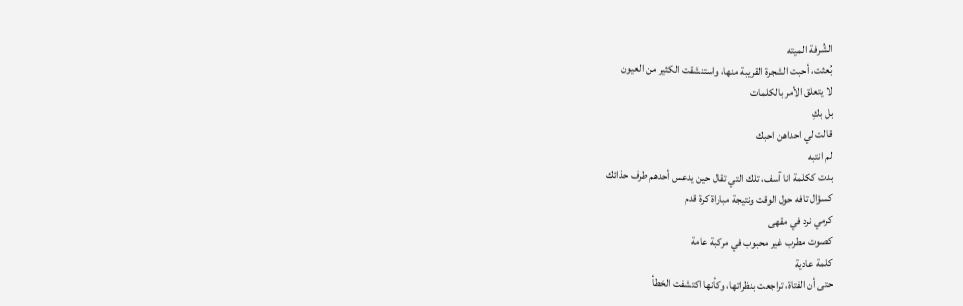الشُرفة الميته
بُعثت، أحبت الشجرة القريبة منها، واستنشقت الكثير من العيون
لا يتعلق الأمر بالكلمات
بل بكِ
قالت لي احداهن احبك
لم انتبه
بدت ككلمة انا آسف، تلك التي تقال حين يدعس أحدهم طرف حذائك
كسؤال تافه حول الوقت ونتيجة مباراة كرة قدم
كرمي نرد في مقهى
كصوت مطرب غير محبوب في مركبة عامة
كلمة عادية
حتى أن الفتاة، تراجعت بنظراتها، وكأنها اكتشفت الخطأ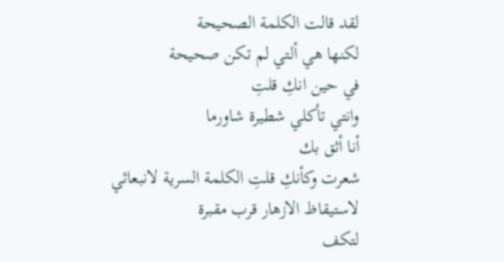لقد قالت الكلمة الصحيحة
لكنها هي ألتي لم تكن صحيحة
في حين انكِ قلتِ
وانتي تأكلي شطيرة شاورما
أنا أثق بك
شعرت وكأنكِ قلتِ الكلمة السرية لانبعاثي
لاستيقاظ الازهار قرب مقبرة
لتكف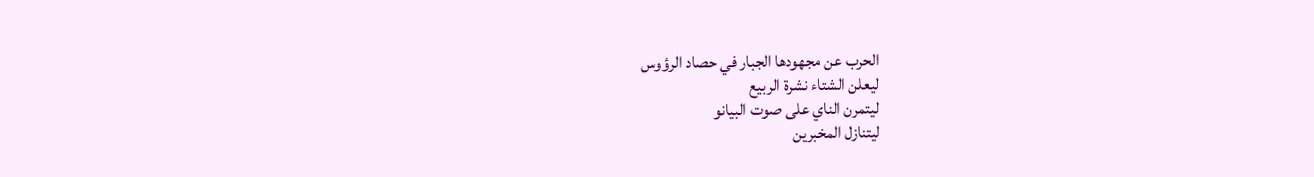الحرب عن مجهودها الجبار في حصاد الرؤوس
ليعلن الشتاء نشرة الربيع
ليتمرن الناي على صوت البيانو
ليتنازل المخبرين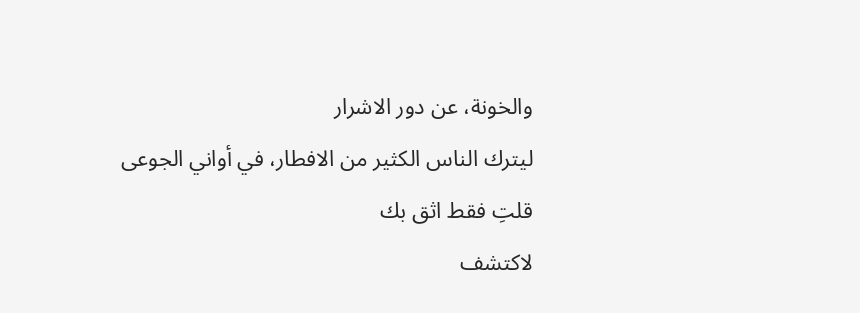والخونة، عن دور الاشرار
ليترك الناس الكثير من الافطار، في أواني الجوعى
قلتِ فقط اثق بك
لاكتشف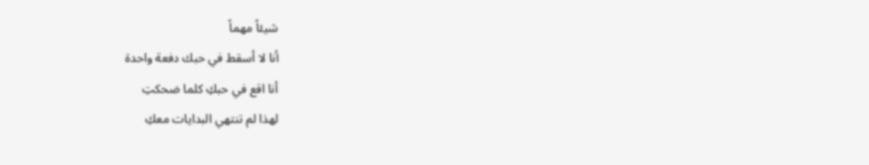شيئاً مهماً
أنا لا أسقط في حبك دفعة واحدة
أنا اقع في حبكِ كلما ضحكتِ
لهذا لم تنتهي البدايات معكِ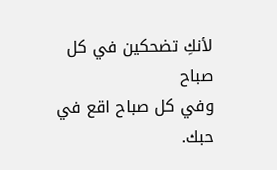لأنكِ تضحكين في كل صباح
وفي كل صباح اقع في حبك.